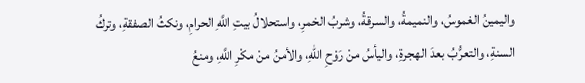واليمينُ الغموسُ، والنميمةُ، والسرقةُ، وشربُ الخمرِ، واستحلالُ بيتِ اللَّهِ الحرامِ، ونكثُ الصفقةِ، وتركُ السنةِ، والتعرُّبُ بعدَ الهجرةِ، واليأسُ منْ رَوْحِ اللهِ، والأمنُ منْ مكْرِ اللَّهِ، ومنعُ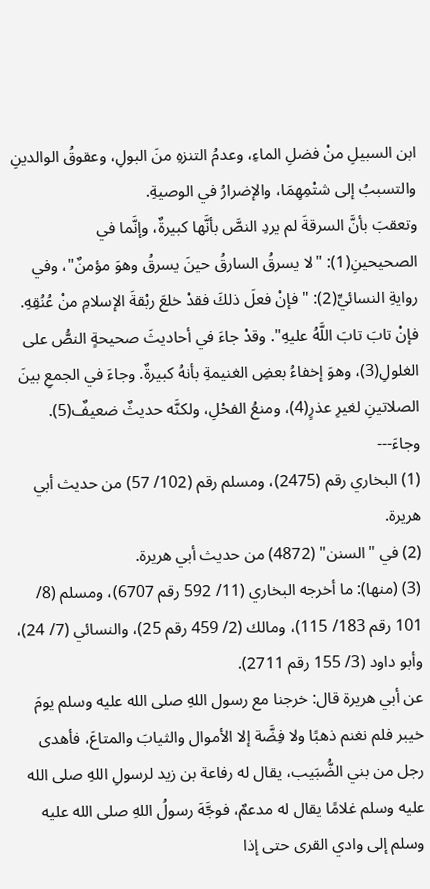ابن السبيلِ منْ فضلِ الماءِ، وعدمُ التنزهِ منَ البولِ، وعقوقُ الوالدينِ والتسببُ إلى شتْمِهِمَا، والإضرارُ في الوصيةِ.
وتعقبَ بأنَّ السرقةَ لم يردِ النصَّ بأنَّها كبيرةٌ، وإنَّما في الصحيحينِ(1): "لا يسرقُ السارقُ حينَ يسرقُ وهوَ مؤمنٌ"، وفي روايةِ النسائيِّ(2): "فإنْ فعلَ ذلكَ فقدْ خلعَ ربْقةَ الإسلامِ منْ عُنُقِهِ. فإنْ تابَ تابَ اللَّهُ عليهِ". وقدْ جاءَ في أحاديثَ صحيحةٍ النصُّ على الغلولِ(3)، وهوَ إخفاءُ بعضِ الغنيمةِ بأنهُ كبيرةٌ. وجاءَ في الجمعِ بينَ الصلاتينِ لغيرِ عذرٍ(4)، ومنعُ الفحْلِ، ولكنَّه حديثٌ ضعيفٌ(5). وجاءَ---
(1) البخاري رقم (2475)، ومسلم رقم (102/ 57) من حديث أبي هريرة.
(2) في "السنن" (4872) من حديث أبي هريرة.
(3) (منها): ما أخرجه البخاري (11/ 592 رقم 6707)، ومسلم (8/ 101 رقم 183/ 115)، ومالك (2/ 459 رقم 25)، والنسائي (7/ 24)، وأبو داود (3/ 155 رقم 2711).
عن أبي هريرة قال: خرجنا مع رسول اللهِ صلى الله عليه وسلم يومَ خيبر فلم نغنم ذهبًا ولا فِضَّة إلا الأموال والثيابَ والمتاعَ، فأهدى رجل من بني الضُّبَيب، يقال له رفاعة بن زيد لرسولِ اللهِ صلى الله عليه وسلم غلامًا يقال له مدعمٌ، فوجَّهَ رسولُ اللهِ صلى الله عليه وسلم إلى وادي القرى حتى إذا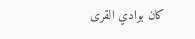كان بوادي القرى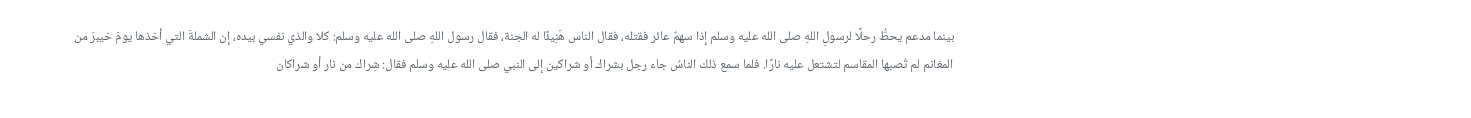بينما مدعم يحطُّ رحلًا لرسولِ اللهِ صلى الله عليه وسلم إذا سهمٌ عائر فقتله، فقال الناس هَنِيئًا له الجنة، فقال رسول اللهِ صلى الله عليه وسلم: كلا والذي نفسي بيده، إن الشملةَ التي أخذها يومَ خيبرَ من المغانم لم تُصبها المقاسم لتشتعل عليه نارًا. فلما سمع ذلك الناسُ جاء رجل بشراك أو شراكين إلى النبي صلى الله عليه وسلم فقال: شِراك من نار أو شراكان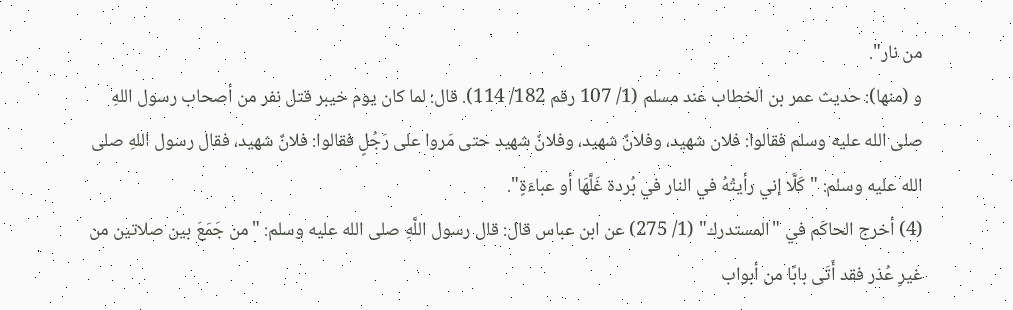من نار".
و (منها): حديث عمر بن الخطاب عند مسلم (1/ 107 رقم 182/ 114). قال: لما كان يوم خيبر قتل نفر من أصحاب رسول اللهِ صلى الله عليه وسلم فقالوا: فلان شهيد، وفلانٌ شهيد، وفلانٌ شهيد حتى مَروا على رَجُلٍ فقالوا: فلانٌ شهيد، فقال رسول اللهِ صلى الله عليه وسلم: "كَلَّا إني رأيتُهُ في النار في بُردة غَلَّهَا أو عباءَةٍ".
(4) أخرج الحاكَم في "المستدرك" (1/ 275) عن ابن عباس قال: قال رسول اللَّهِ صلى الله عليه وسلم: "من جَمَعَ بين صلاتين من غيرِ عُذر فقد أَتَى بابًا من أبواب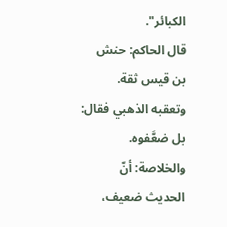الكبائر".
قال الحاكم: حنش بن قيس ثقة. وتعقبه الذهبي فقال: بل ضعَّفوه.
والخلاصة: أنّ الحديث ضعيف،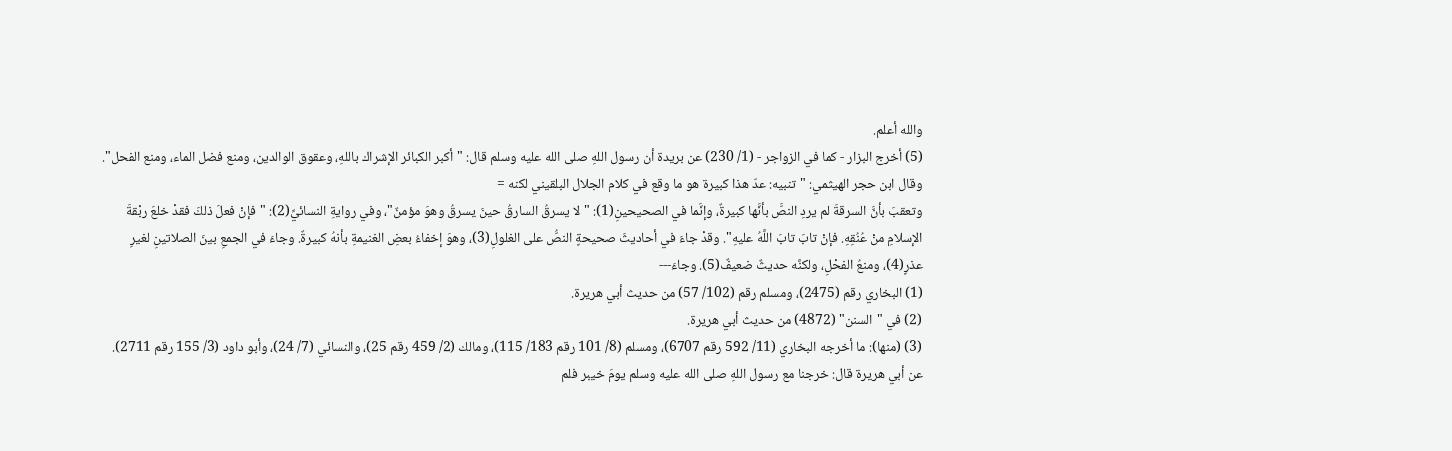والله أعلم.
(5) أخرج البزار - كما في الزواجر - (1/ 230) عن بريدة أن رسول اللهِ صلى الله عليه وسلم قال: "أكبر الكبائر الإشراك باللهِ، وعقوق الوالدين، ومنع فضل الماء، ومنع الفحل".
وقال ابن حجر الهيثمي: "تنبيه: عدّ هذا كبيرة هو ما وقع في كلام الجلال البلقيني لكنه =
وتعقبَ بأنَّ السرقةَ لم يردِ النصَّ بأنَّها كبيرةٌ، وإنَّما في الصحيحينِ(1): "لا يسرقُ السارقُ حينَ يسرقُ وهوَ مؤمنٌ"، وفي روايةِ النسائيِّ(2): "فإنْ فعلَ ذلكَ فقدْ خلعَ ربْقةَ الإسلامِ منْ عُنُقِهِ. فإنْ تابَ تابَ اللَّهُ عليهِ". وقدْ جاءَ في أحاديثَ صحيحةٍ النصُّ على الغلولِ(3)، وهوَ إخفاءُ بعضِ الغنيمةِ بأنهُ كبيرةٌ. وجاءَ في الجمعِ بينَ الصلاتينِ لغيرِ عذرٍ(4)، ومنعُ الفحْلِ، ولكنَّه حديثٌ ضعيفٌ(5). وجاءَ---
(1) البخاري رقم (2475)، ومسلم رقم (102/ 57) من حديث أبي هريرة.
(2) في "السنن" (4872) من حديث أبي هريرة.
(3) (منها): ما أخرجه البخاري (11/ 592 رقم 6707)، ومسلم (8/ 101 رقم 183/ 115)، ومالك (2/ 459 رقم 25)، والنسائي (7/ 24)، وأبو داود (3/ 155 رقم 2711).
عن أبي هريرة قال: خرجنا مع رسول اللهِ صلى الله عليه وسلم يومَ خيبر فلم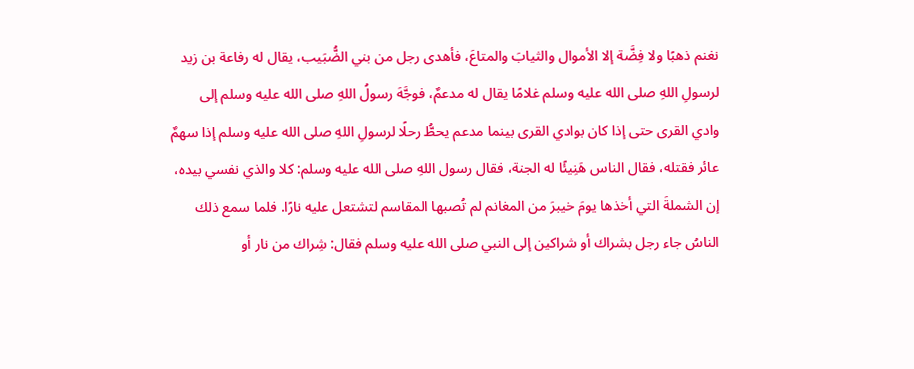نغنم ذهبًا ولا فِضَّة إلا الأموال والثيابَ والمتاعَ، فأهدى رجل من بني الضُّبَيب، يقال له رفاعة بن زيد لرسولِ اللهِ صلى الله عليه وسلم غلامًا يقال له مدعمٌ، فوجَّهَ رسولُ اللهِ صلى الله عليه وسلم إلى وادي القرى حتى إذا كان بوادي القرى بينما مدعم يحطُّ رحلًا لرسولِ اللهِ صلى الله عليه وسلم إذا سهمٌ عائر فقتله، فقال الناس هَنِيئًا له الجنة، فقال رسول اللهِ صلى الله عليه وسلم: كلا والذي نفسي بيده، إن الشملةَ التي أخذها يومَ خيبرَ من المغانم لم تُصبها المقاسم لتشتعل عليه نارًا. فلما سمع ذلك الناسُ جاء رجل بشراك أو شراكين إلى النبي صلى الله عليه وسلم فقال: شِراك من نار أو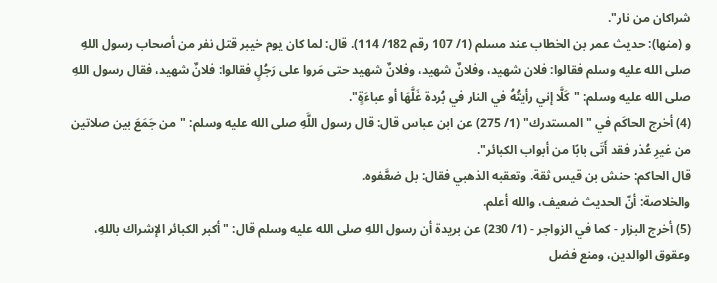شراكان من نار".
و (منها): حديث عمر بن الخطاب عند مسلم (1/ 107 رقم 182/ 114). قال: لما كان يوم خيبر قتل نفر من أصحاب رسول اللهِ صلى الله عليه وسلم فقالوا: فلان شهيد، وفلانٌ شهيد، وفلانٌ شهيد حتى مَروا على رَجُلٍ فقالوا: فلانٌ شهيد، فقال رسول اللهِ صلى الله عليه وسلم: "كَلَّا إني رأيتُهُ في النار في بُردة غَلَّهَا أو عباءَةٍ".
(4) أخرج الحاكَم في "المستدرك" (1/ 275) عن ابن عباس قال: قال رسول اللَّهِ صلى الله عليه وسلم: "من جَمَعَ بين صلاتين من غيرِ عُذر فقد أَتَى بابًا من أبواب الكبائر".
قال الحاكم: حنش بن قيس ثقة. وتعقبه الذهبي فقال: بل ضعَّفوه.
والخلاصة: أنّ الحديث ضعيف، والله أعلم.
(5) أخرج البزار - كما في الزواجر - (1/ 230) عن بريدة أن رسول اللهِ صلى الله عليه وسلم قال: "أكبر الكبائر الإشراك باللهِ، وعقوق الوالدين، ومنع فضل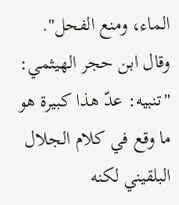الماء، ومنع الفحل".
وقال ابن حجر الهيثمي: "تنبيه: عدّ هذا كبيرة هو ما وقع في كلام الجلال البلقيني لكنه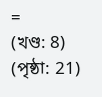=
(খণ্ড: 8) (পৃষ্ঠা: 21)